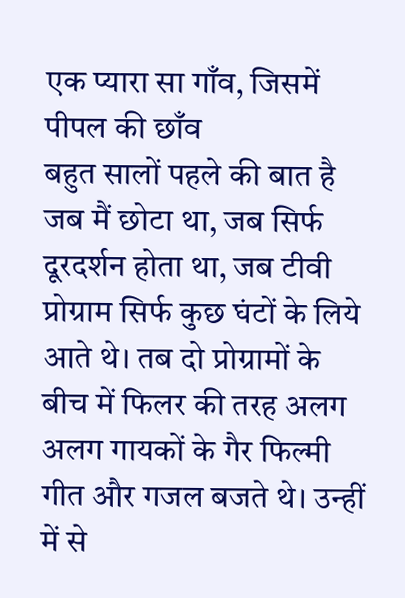एक प्यारा सा गाँव, जिसमें पीपल की छाँव
बहुत सालों पहले की बात है जब मैं छोटा था, जब सिर्फ दूरदर्शन होता था, जब टीवी प्रोग्राम सिर्फ कुछ घंटों के लिये आते थे। तब दो प्रोग्रामों के बीच में फिलर की तरह अलग अलग गायकों के गैर फिल्मी गीत और गजल बजते थे। उन्हीं में से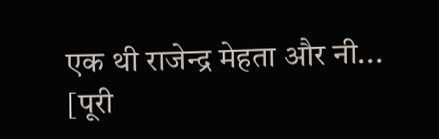एक थी राजेन्द्र मेहता और नी...
[पूरी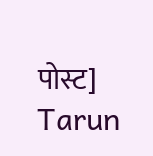पोस्ट]
Tarun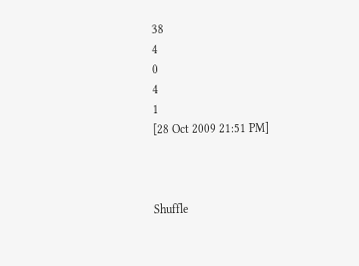38
4
0
4
1
[28 Oct 2009 21:51 PM]



Shuffle